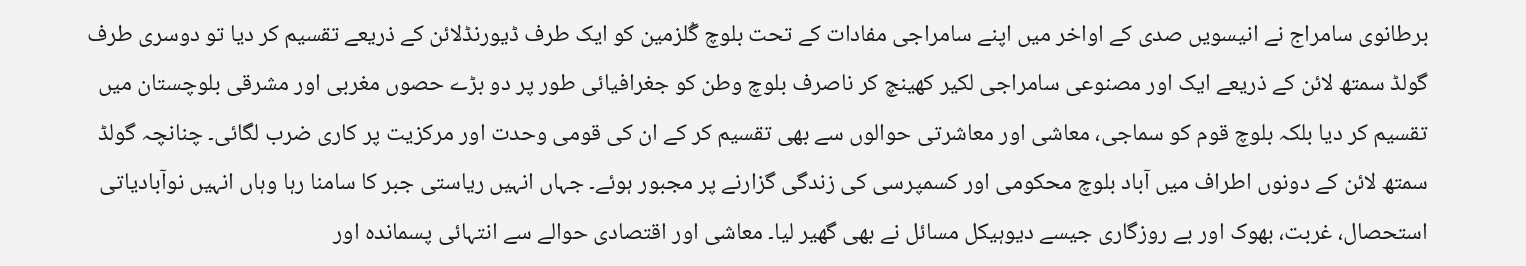برطانوی سامراج نے انیسویں صدی کے اواخر میں اپنے سامراجی مفادات کے تحت بلوچ گُلزمین کو ایک طرف ڈیورنڈلائن کے ذریعے تقسیم کر دیا تو دوسری طرف گولڈ سمتھ لائن کے ذریعے ایک اور مصنوعی سامراجی لکیر کھینچ کر ناصرف بلوچ وطن کو جغرافیائی طور پر دو بڑے حصوں مغربی اور مشرقی بلوچستان میں تقسیم کر دیا بلکہ بلوچ قوم کو سماجی، معاشی اور معاشرتی حوالوں سے بھی تقسیم کر کے ان کی قومی وحدت اور مرکزیت پر کاری ضرب لگائی۔ چنانچہ گولڈ سمتھ لائن کے دونوں اطراف میں آباد بلوچ محکومی اور کسمپرسی کی زندگی گزارنے پر مجبور ہوئے۔ جہاں انہیں ریاستی جبر کا سامنا رہا وہاں انہیں نوآبادیاتی استحصال، غربت، بھوک اور بے روزگاری جیسے دیوہیکل مسائل نے بھی گھیر لیا۔ معاشی اور اقتصادی حوالے سے انتہائی پسماندہ اور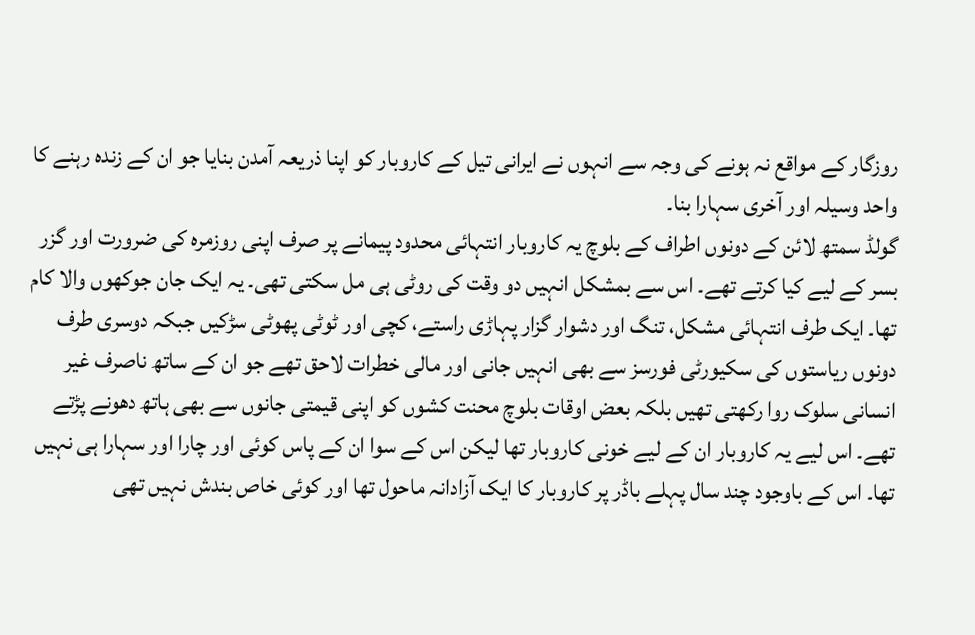روزگار کے مواقع نہ ہونے کی وجہ سے انہوں نے ایرانی تیل کے کاروبار کو اپنا ذریعہ آمدن بنایا جو ان کے زندہ رہنے کا واحد وسیلہ اور آخری سہارا بنا۔
گولڈ سمتھ لائن کے دونوں اطراف کے بلوچ یہ کاروبار انتہائی محدود پیمانے پر صرف اپنی روزمرہ کی ضرورت اور گزر بسر کے لیے کیا کرتے تھے۔ اس سے بمشکل انہیں دو وقت کی روٹی ہی مل سکتی تھی۔ یہ ایک جان جوکھوں والا کام تھا۔ ایک طرف انتہائی مشکل، تنگ اور دشوار گزار پہاڑی راستے، کچی اور ٹوٹی پھوٹی سڑکیں جبکہ دوسری طرف دونوں ریاستوں کی سکیورٹی فورسز سے بھی انہیں جانی اور مالی خطرات لاحق تھے جو ان کے ساتھ ناصرف غیر انسانی سلوک روا رکھتی تھیں بلکہ بعض اوقات بلوچ محنت کشوں کو اپنی قیمتی جانوں سے بھی ہاتھ دھونے پڑتے تھے۔ اس لیے یہ کاروبار ان کے لیے خونی کاروبار تھا لیکن اس کے سوا ان کے پاس کوئی اور چارا اور سہارا ہی نہیں تھا۔ اس کے باوجود چند سال پہلے باڈر پر کاروبار کا ایک آزادانہ ماحول تھا اور کوئی خاص بندش نہیں تھی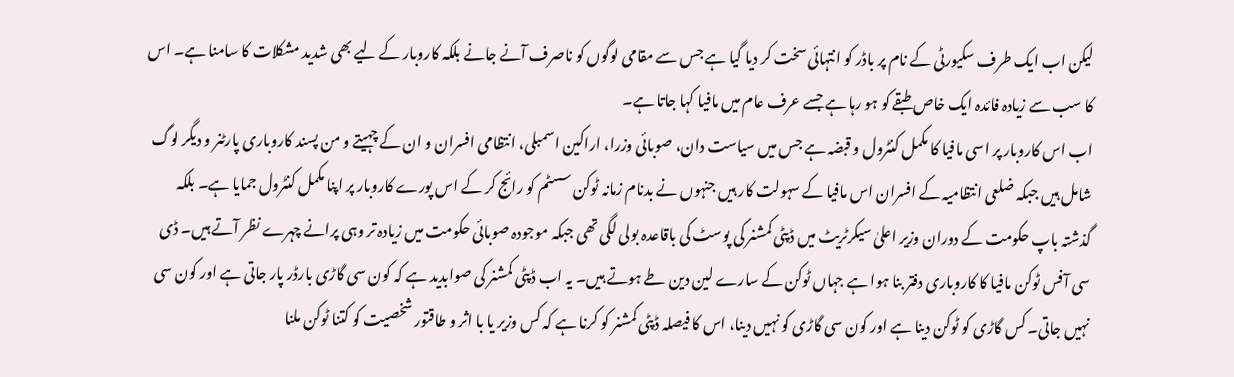لیکن اب ایک طرف سکیورٹی کے نام پر باڈر کو انتہائی سخت کر دیا گیا ہے جس سے مقامی لوگوں کو ناصرف آنے جانے بلکہ کاروبار کے لیے بھی شدید مشکلات کا سامنا ہے۔ اس کا سب سے زیادہ فائدہ ایک خاص طبقے کو ہو رہا ہے جسے عرف عام میں مافیا کہا جاتا ہے۔
اب اس کاروبار پر اسی مافیا کا مکمل کنٹرول و قبضہ ہے جس میں سیاست دان، صوبائی وزرا، اراکین اسمبلی، انتظامی افسران و ان کے چہیتے و من پسند کاروباری پارٹنر و دیگر لوگ شامل ہیں جبکہ ضلعی انتظامیہ کے افسران اس مافیا کے سہولت کار ہیں جنہوں نے بدنام زمانہ ٹوکن سسٹم کو رائج کر کے اس پورے کاروبار پر اپنا مکمل کنٹرول جمایا ہے۔ بلکہ گذشتہ باپ حکومت کے دوران وزیر اعلیٰ سیکرٹریٹ میں ڈپٹی کمشنر کی پوسٹ کی باقاعدہ بولی لگی تھی جبکہ موجودہ صوبائی حکومت میں زیادہ تر وہی پرانے چہرے نظر آتے ہیں۔ ڈی سی آفس ٹوکن مافیا کا کاروباری دفتر بنا ہوا ہے جہاں ٹوکن کے سارے لین دین طے ہوتے ہیں۔ یہ اب ڈپٹی کمشنر کی صوابدید ہے کہ کون سی گاڑی بارڈر پار جاتی ہے اور کون سی نہیں جاتی۔ کس گاڑی کو ٹوکن دینا ہے اور کون سی گاڑی کو نہیں دینا، اس کا فیصلہ ڈپٹی کمشنر کو کرنا ہے کہ کس وزیر یا با اثر و طاقتور شخصیت کو کتنا ٹوکن ملنا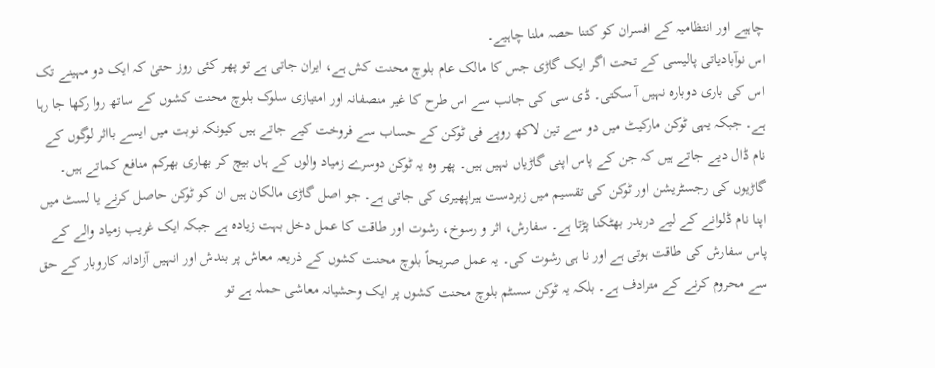چاہیے اور انتظامیہ کے افسران کو کتنا حصہ ملنا چاہیے۔
اس نوآبادیاتی پالیسی کے تحت اگر ایک گاڑی جس کا مالک عام بلوچ محنت کش ہے، ایران جاتی ہے تو پھر کئی روز حتیٰ کہ ایک دو مہینے تک اس کی باری دوبارہ نہیں آ سکتی۔ ڈی سی کی جانب سے اس طرح کا غیر منصفانہ اور امتیازی سلوک بلوچ محنت کشوں کے ساتھ روا رکھا جا رہا ہے۔ جبکہ یہی ٹوکن مارکیٹ میں دو سے تین لاکھ روپے فی ٹوکن کے حساب سے فروخت کیے جاتے ہیں کیونکہ نوبت میں ایسے بااثر لوگوں کے نام ڈال دیے جاتے ہیں کہ جن کے پاس اپنی گاڑیاں نہیں ہیں۔ پھر وہ یہ ٹوکن دوسرے زمیاد والوں کے ہاں بیچ کر بھاری بھرکم منافع کماتے ہیں۔
گاڑیوں کی رجسٹریشن اور ٹوکن کی تقسیم میں زبردست ہیراپھیری کی جاتی ہے۔ جو اصل گاڑی مالکان ہیں ان کو ٹوکن حاصل کرنے یا لسٹ میں اپنا نام ڈلوانے کے لیے دربدر بھٹکنا پڑتا ہے۔ سفارش، اثر و رسوخ، رشوت اور طاقت کا عمل دخل بہت زیادہ ہے جبکہ ایک غریب زمیاد والے کے پاس سفارش کی طاقت ہوتی ہے اور نا ہی رشوت کی۔ یہ عمل صریحاً بلوچ محنت کشوں کے ذریعہ معاش پر بندش اور انہیں آزادانہ کاروبار کے حق سے محروم کرنے کے مترادف ہے۔ بلکہ یہ ٹوکن سسٹم بلوچ محنت کشوں پر ایک وحشیانہ معاشی حملہ ہے تو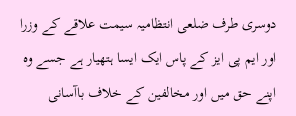دوسری طرف ضلعی انتظامیہ سیمت علاقے کے وزرا اور ایم پی ایز کے پاس ایک ایسا ہتھیار ہے جسے وہ اپنے حق میں اور مخالفین کے خلاف باآسانی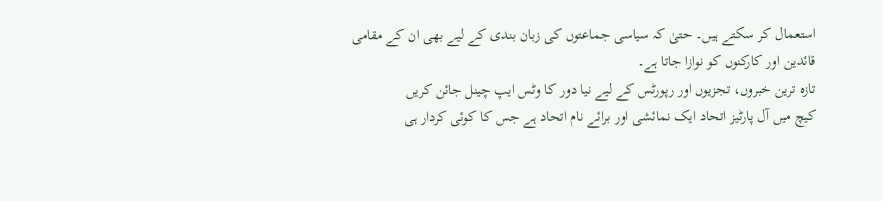استعمال کر سکتے ہیں۔ حتیٰ کہ سیاسی جماعتوں کی زبان بندی کے لیے بھی ان کے مقامی قائدین اور کارکنوں کو نوازا جاتا ہے۔
تازہ ترین خبروں، تجزیوں اور رپورٹس کے لیے نیا دور کا وٹس ایپ چینل جائن کریں
کیچ میں آل پارٹیز اتحاد ایک نمائشی اور برائے نام اتحاد ہے جس کا کوئی کردار ہی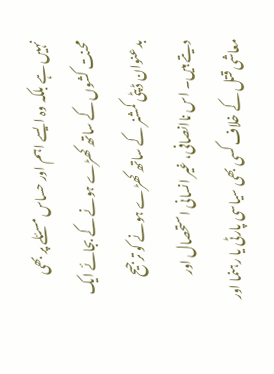نہیں ہے بلکہ وہ ایسے اہم اور حساس مسئلے پر بھی محنت کشوں کے ساتھ کھڑے ہونے کے بجائے ایک بدعنوان ڈپٹی کمشنر کے ساتھ کھڑے ہونے کو ترجیح دیتے ہیں۔ اس ناانصافی، غیر انسانی استحصال اور معاشی قتل کے خلاف کسی بھی سیاسی پارٹی یا رہنما اور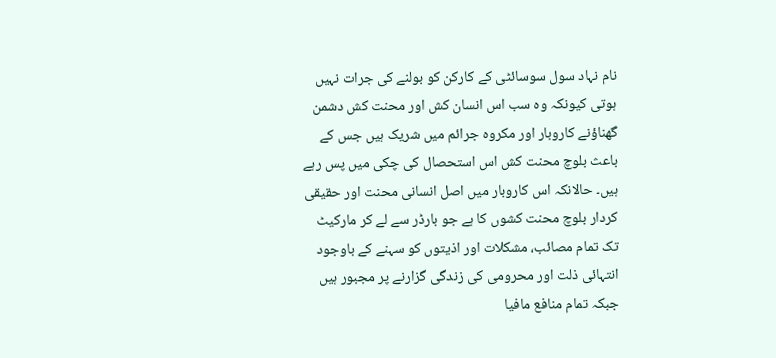نام نہاد سول سوسائٹی کے کارکن کو بولنے کی جرات نہیں ہوتی کیونکہ وہ سب اس انسان کش اور محنت کش دشمن گھناؤنے کاروبار اور مکروہ جرائم میں شریک ہیں جس کے باعث بلوچ محنت کش اس استحصال کی چکی میں پس رہے ہیں۔ حالانکہ اس کاروبار میں اصل انسانی محنت اور حقیقی کردار بلوچ محنت کشوں کا ہے جو بارڈر سے لے کر مارکیٹ تک تمام مصائب، مشکلات اور اذیتوں کو سہنے کے باوجود انتہائی ذلت اور محرومی کی زندگی گزارنے پر مجبور ہیں جبکہ تمام منافع مافیا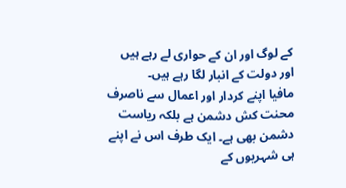کے لوگ اور ان کے حواری لے رہے ہیں اور دولت کے انبار لگا رہے ہیں۔
مافیا اپنے کردار اور اعمال سے ناصرف محنت کش دشمن ہے بلکہ ریاست دشمن بھی ہے۔ ایک طرف اس نے اپنے ہی شہریوں کے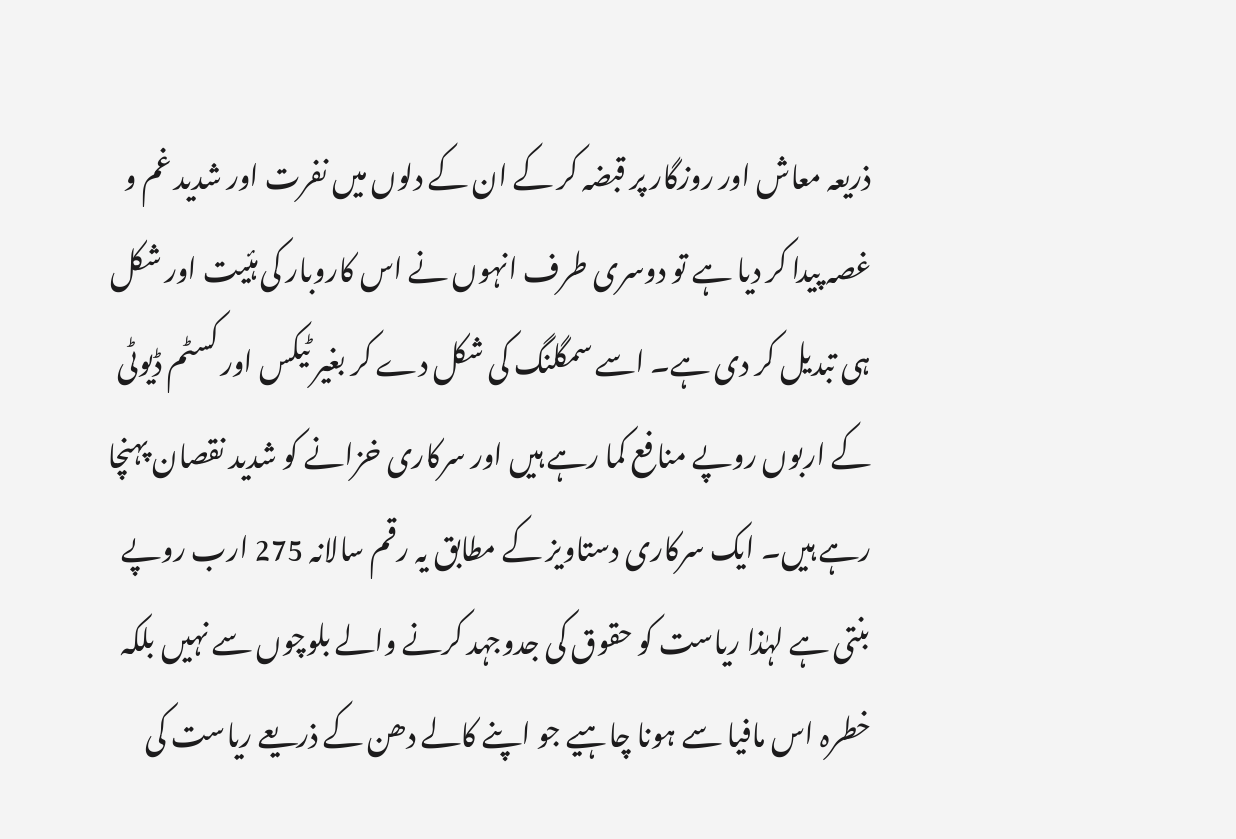ذریعہ معاش اور روزگار پر قبضہ کر کے ان کے دلوں میں نفرت اور شدید غم و غصہ پیدا کر دیا ہے تو دوسری طرف انہوں نے اس کاروبار کی ہئیت اور شکل ہی تبدیل کر دی ہے۔ اسے سمگلنگ کی شکل دے کر بغیر ٹیکس اور کسٹم ڈیوٹی کے اربوں روپے منافع کما رہے ہیں اور سرکاری خزانے کو شدید نقصان پہنچا رہے ہیں۔ ایک سرکاری دستاویز کے مطابق یہ رقم سالانہ 275 ارب روپے بنتی ہے لہٰذا ریاست کو حقوق کی جدوجہد کرنے والے بلوچوں سے نہیں بلکہ خطرہ اس مافیا سے ہونا چاہیے جو اپنے کالے دھن کے ذریعے ریاست کی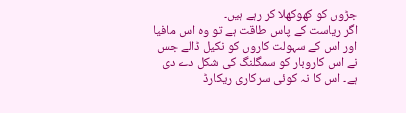جڑوں کو کھوکھلا کر رہے ہیں۔
اگر ریاست کے پاس طاقت ہے تو وہ اس مافیا اور اس کے سہولت کاروں کو نکیل ڈالے جس نے اس کاروبار کو سمگلنگ کی شکل دے دی ہے۔ اس کا نہ کوئی سرکاری ریکارڈ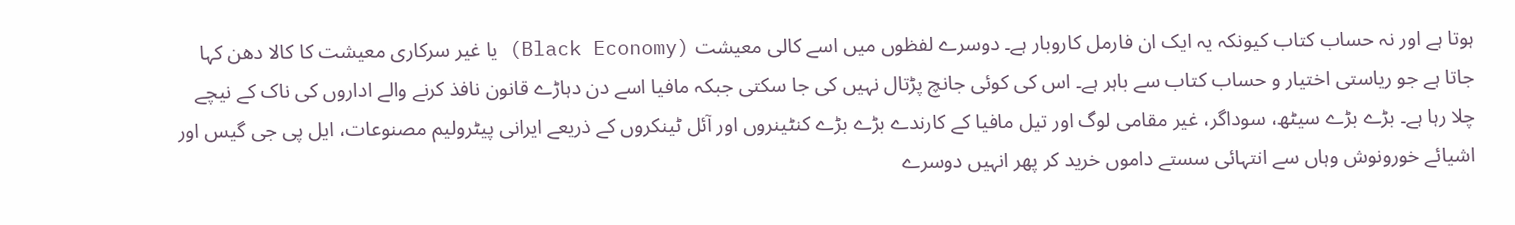ہوتا ہے اور نہ حساب کتاب کیونکہ یہ ایک ان فارمل کاروبار ہے۔ دوسرے لفظوں میں اسے کالی معیشت (Black Economy) یا غیر سرکاری معیشت کا کالا دھن کہا جاتا ہے جو ریاستی اختیار و حساب کتاب سے باہر ہے۔ اس کی کوئی جانچ پڑتال نہیں کی جا سکتی جبکہ مافیا اسے دن دہاڑے قانون نافذ کرنے والے اداروں کی ناک کے نیچے چلا رہا ہے۔ بڑے بڑے سیٹھ، سوداگر، غیر مقامی لوگ اور تیل مافیا کے کارندے بڑے بڑے کنٹینروں اور آئل ٹینکروں کے ذریعے ایرانی پیٹرولیم مصنوعات، ایل پی جی گیس اور اشیائے خورونوش وہاں سے انتہائی سستے داموں خرید کر پھر انہیں دوسرے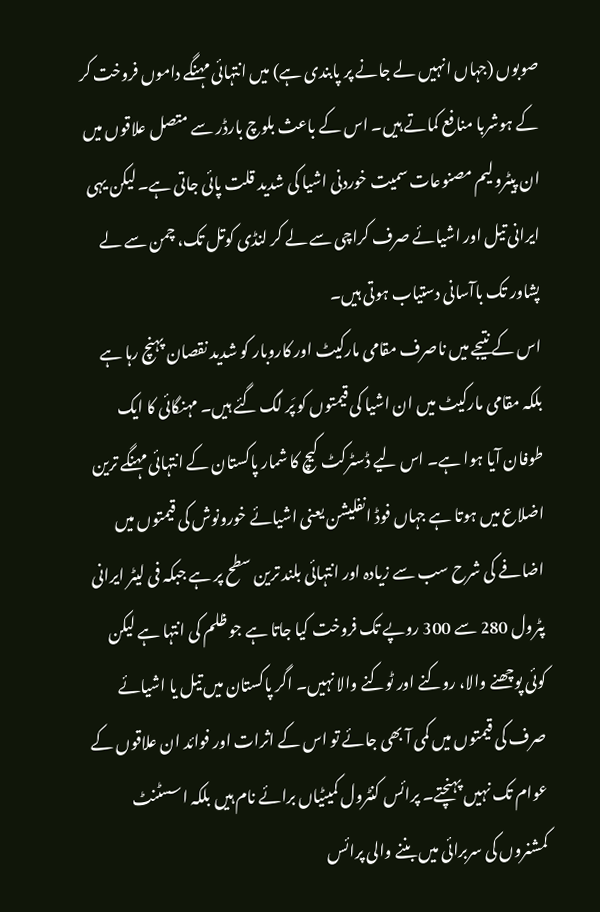صوبوں (جہاں انہیں لے جانے پر پابندی ہے) میں انتہائی مہنگے داموں فروخت کر کے ہوشربا منافع کماتے ہیں۔ اس کے باعث بلوچ بارڈر سے متصل علاقوں میں ان پیٹرولیم مصنوعات سمیت خوردنی اشیا کی شدید قلت پائی جاتی ہے۔ لیکن یہی ایرانی تیل اور اشیائے صرف کراچی سے لے کر لنڈی کوتل تک، چمن سے لے پشاور تک باآسانی دستیاب ہوتی ہیں۔
اس کے نتیجے میں ناصرف مقامی مارکیٹ اور کاروبار کو شدید نقصان پہنچ رہا ہے بلکہ مقامی مارکیٹ میں ان اشیا کی قیمتوں کو پَر لگ گئے ہیں۔ مہنگائی کا ایک طوفان آیا ہوا ہے۔ اس لیے ڈسٹرکٹ کیچ کا شمار پاکستان کے انتہائی مہنگے ترین اضلاع میں ہوتا ہے جہاں فوڈ انفلیشن یعنی اشیائے خورونوش کی قیمتوں میں اضافے کی شرح سب سے زیادہ اور انتہائی بلند ترین سطح پر ہے جبکہ فی لیٹر ایرانی پٹرول 280 سے 300 روپے تک فروخت کیا جاتا ہے جو ظلم کی انتہا ہے لیکن کوئی پوچھنے والا، روکنے اور ٹوکنے والا نہیں۔ اگر پاکستان میں تیل یا اشیائے صرف کی قیمتوں میں کمی آ بھی جائے تو اس کے اثرات اور فوائد ان علاقوں کے عوام تک نہیں پہنچتے۔ پرائس کنٹرول کمیٹیاں برائے نام ہیں بلکہ اسسٹنٹ کمشنروں کی سربرائی میں بننے والی پرائس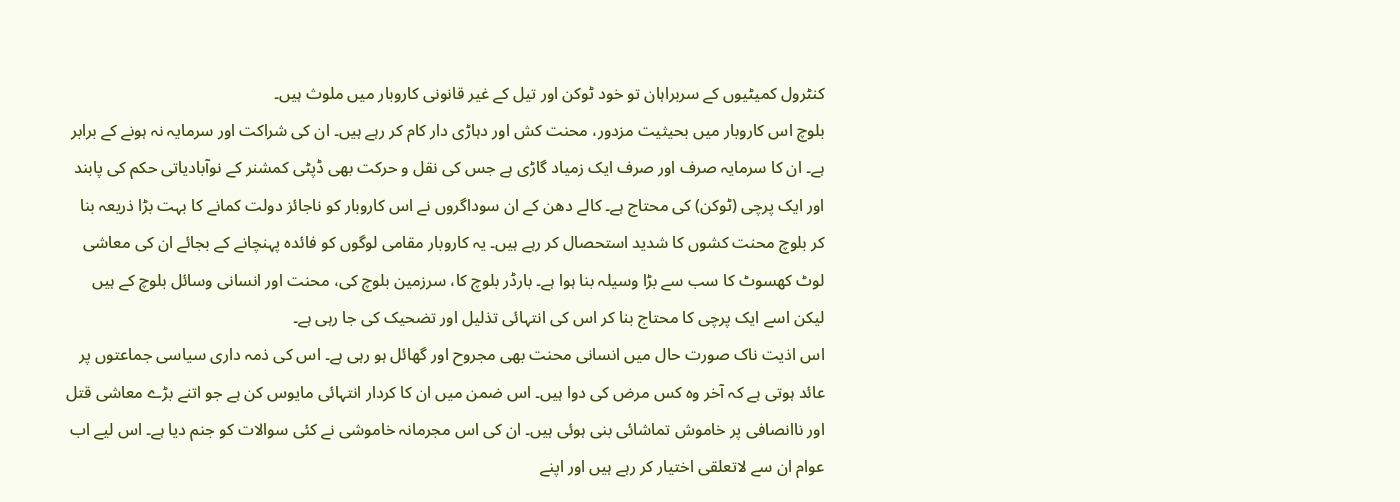کنٹرول کمیٹیوں کے سربراہان تو خود ٹوکن اور تیل کے غیر قانونی کاروبار میں ملوث ہیں۔
بلوچ اس کاروبار میں بحیثیت مزدور، محنت کش اور دہاڑی دار کام کر رہے ہیں۔ ان کی شراکت اور سرمایہ نہ ہونے کے برابر ہے۔ ان کا سرمایہ صرف اور صرف ایک زمیاد گاڑی ہے جس کی نقل و حرکت بھی ڈپٹی کمشنر کے نوآبادیاتی حکم کی پابند اور ایک پرچی (ٹوکن) کی محتاج ہے۔ کالے دھن کے ان سوداگروں نے اس کاروبار کو ناجائز دولت کمانے کا بہت بڑا ذریعہ بنا کر بلوچ محنت کشوں کا شدید استحصال کر رہے ہیں۔ یہ کاروبار مقامی لوگوں کو فائدہ پہنچانے کے بجائے ان کی معاشی لوٹ کھسوٹ کا سب سے بڑا وسیلہ بنا ہوا ہے۔ بارڈر بلوچ کا، سرزمین بلوچ کی، محنت اور انسانی وسائل بلوچ کے ہیں لیکن اسے ایک پرچی کا محتاج بنا کر اس کی انتہائی تذلیل اور تضحیک کی جا رہی ہے۔
اس اذیت ناک صورت حال میں انسانی محنت بھی مجروح اور گھائل ہو رہی ہے۔ اس کی ذمہ داری سیاسی جماعتوں پر عائد ہوتی ہے کہ آخر وہ کس مرض کی دوا ہیں۔ اس ضمن میں ان کا کردار انتہائی مایوس کن ہے جو اتنے بڑے معاشی قتل اور ناانصافی پر خاموش تماشائی بنی ہوئی ہیں۔ ان کی اس مجرمانہ خاموشی نے کئی سوالات کو جنم دیا ہے۔ اس لیے اب عوام ان سے لاتعلقی اختیار کر رہے ہیں اور اپنے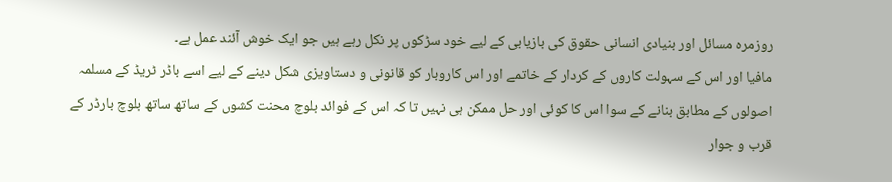روزمرہ مسائل اور بنیادی انسانی حقوق کی بازیابی کے لیے خود سڑکوں پر نکل رہے ہیں جو ایک خوش آئند عمل ہے۔
مافیا اور اس کے سہولت کاروں کے کردار کے خاتمے اور اس کاروبار کو قانونی و دستاویزی شکل دینے کے لیے اسے باڈر ٹریڈ کے مسلمہ اصولوں کے مطابق بنانے کے سوا اس کا کوئی اور حل ممکن ہی نہیں تا کہ اس کے فوائد بلوچ محنت کشوں کے ساتھ ساتھ بلوچ بارڈر کے قرب و جوار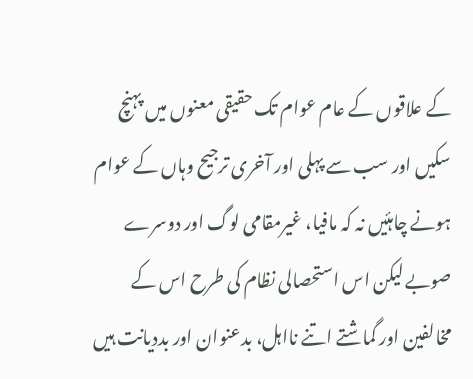کے علاقوں کے عام عوام تک حقیقی معنوں میں پہنچ سکیں اور سب سے پہلی اور آخری ترجیح وہاں کے عوام ہونے چاہئیں نہ کہ مافیا، غیرمقامی لوگ اور دوسرے صوبے لیکن اس استحصالی نظام کی طرح اس کے مخالفین اور گماشتے اتنے نااہل، بدعنوان اور بددیانت ہیں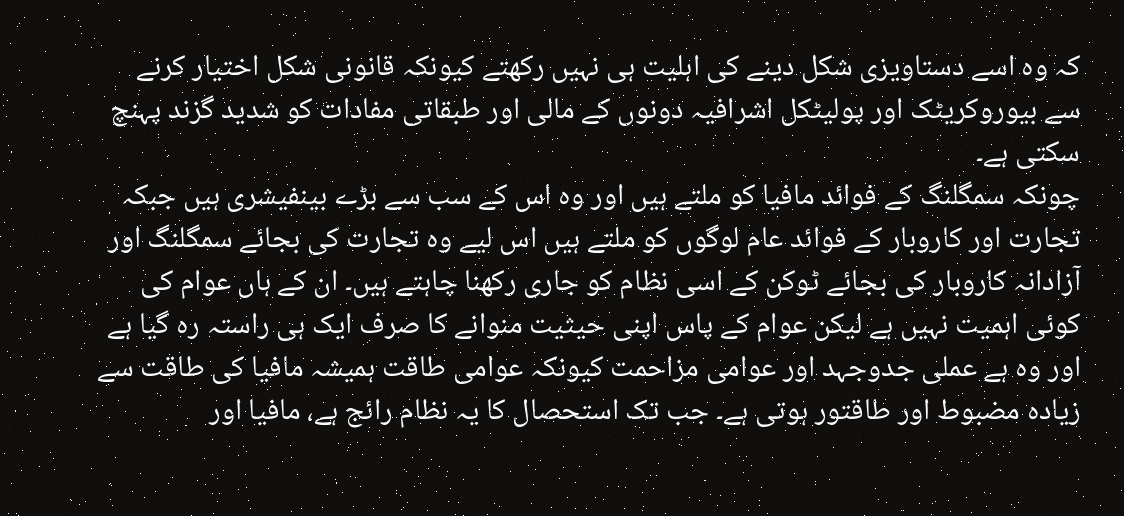کہ وہ اسے دستاویزی شکل دینے کی اہلیت ہی نہیں رکھتے کیونکہ قانونی شکل اختیار کرنے سے بیوروکریٹک اور پولیٹکل اشرافیہ دونوں کے مالی اور طبقاتی مفادات کو شدید گزند پہنچ سکتی ہے۔
چونکہ سمگلنگ کے فوائد مافیا کو ملتے ہیں اور وہ اس کے سب سے بڑے بینفیشری ہیں جبکہ تجارت اور کاروبار کے فوائد عام لوگوں کو ملتے ہیں اس لیے وہ تجارت کی بجائے سمگلنگ اور آزادانہ کاروبار کی بجائے ٹوکن کے اسی نظام کو جاری رکھنا چاہتے ہیں۔ ان کے ہاں عوام کی کوئی اہمیت نہیں ہے لیکن عوام کے پاس اپنی حیثیت منوانے کا صرف ایک ہی راستہ رہ گیا ہے اور وہ ہے عملی جدوجہد اور عوامی مزاحمت کیونکہ عوامی طاقت ہمیشہ مافیا کی طاقت سے زیادہ مضبوط اور طاقتور ہوتی ہے۔ جب تک استحصال کا یہ نظام رائج ہے، مافیا اور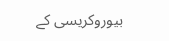بیوروکریسی کے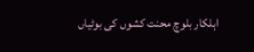اہلکار بلوچ محنت کشوں کی بوٹیاں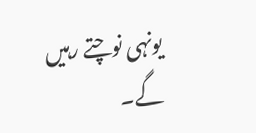یونہی نوچتے رہیں گے۔